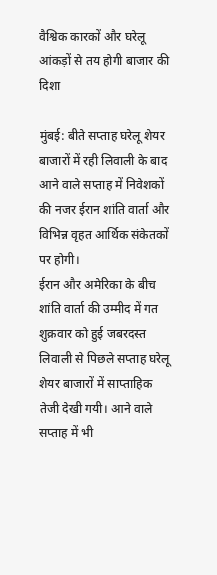वैश्विक कारकों और घरेलू आंकड़ों से तय होगी बाजार की दिशा

मुंबई: बीते सप्ताह घरेलू शेयर बाजारों में रही लिवाली के बाद आने वाले सप्ताह में निवेशकों की नजर ईरान शांति वार्ता और विभिन्न वृहत आर्थिक संकेतकों पर होगी।
ईरान और अमेरिका के बीच शांति वार्ता की उम्मीद में गत शुक्रवार को हुई जबरदस्त लिवाली से पिछले सप्ताह घरेलू शेयर बाजारों में साप्ताहिक तेजी देखी गयी। आने वाले सप्ताह में भी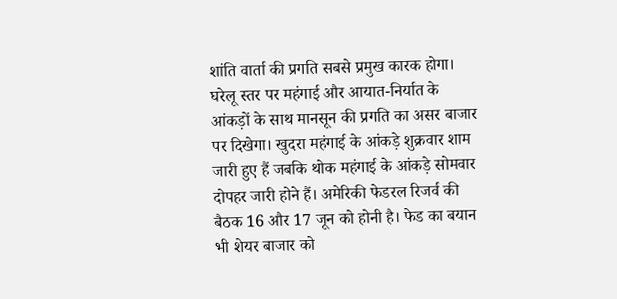शांति वार्ता की प्रगति सबसे प्रमुख कारक होगा।
घरेलू स्तर पर महंगाई और आयात-निर्यात के आंकड़ों के साथ मानसून की प्रगति का असर बाजार पर दिखेगा। खुदरा महंगाई के आंकड़े शुक्रवार शाम जारी हुए हैं जबकि थोक महंगाई के आंकड़े सोमवार दोपहर जारी होने हैं। अमेरिकी फेडरल रिजर्व की बैठक 16 और 17 जून को होनी है। फेड का बयान भी शेयर बाजार को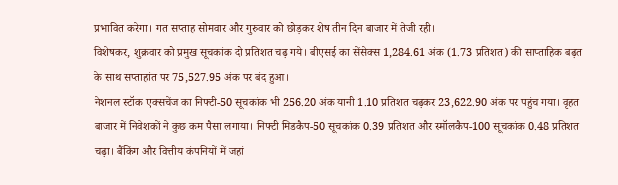प्रभावित करेगा। गत सप्ताह सोमवार और गुरुवार को छोड़कर शेष तीन दिन बाजार में तेजी रही।
विशेषकर, शुक्रवार को प्रमुख सूचकांक दो प्रतिशत चढ़ गये। बीएसई का सेंसेक्स 1,284.61 अंक (1.73 प्रतिशत) की साप्ताहिक बढ़त के साथ सप्ताहांत पर 75,527.95 अंक पर बंद हुआ।
नेशनल स्टॉक एक्सचेंज का निफ्टी-50 सूचकांक भी 256.20 अंक यानी 1.10 प्रतिशत चढ़कर 23,622.90 अंक पर पहुंच गया। वृहत बाजार में निवेशकों ने कुछ कम पैसा लगाया। निफ्टी मिडकैप-50 सूचकांक 0.39 प्रतिशत और स्मॉलकैप-100 सूचकांक 0.48 प्रतिशत चढ़ा। बैंकिंग और वित्तीय कंपनियों में जहां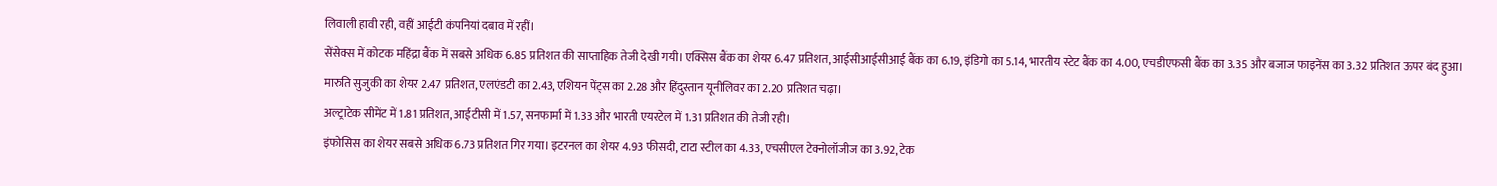लिवाली हावी रही, वहीं आईटी कंपनियां दबाव में रहीं।
सेंसेक्स में कोटक महिंद्रा बैंक में सबसे अधिक 6.85 प्रतिशत की साप्ताहिक तेजी देखी गयी। एक्सिस बैंक का शेयर 6.47 प्रतिशत, आईसीआईसीआई बैंक का 6.19, इंडिगो का 5.14, भारतीय स्टेट बैंक का 4.00, एचडीएफसी बैंक का 3.35 और बजाज फाइनेंस का 3.32 प्रतिशत ऊपर बंद हुआ।
मारुति सुजुकी का शेयर 2.47 प्रतिशत, एलएंडटी का 2.43, एशियन पेंट्स का 2.28 और हिंदुस्तान यूनीलिवर का 2.20 प्रतिशत चढ़ा।
अल्ट्राटेक सीमेंट में 1.81 प्रतिशत, आईटीसी में 1.57, सनफार्मा में 1.33 और भारती एयरटेल में 1.31 प्रतिशत की तेजी रही।
इंफोसिस का शेयर सबसे अधिक 6.73 प्रतिशत गिर गया। इटरनल का शेयर 4.93 फीसदी, टाटा स्टील का 4.33, एचसीएल टेक्नोलॉजीज का 3.92, टेक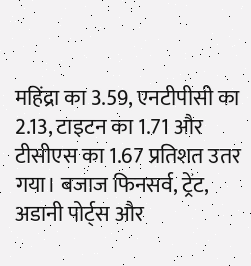महिंद्रा का 3.59, एनटीपीसी का 2.13, टाइटन का 1.71 और टीसीएस का 1.67 प्रतिशत उतर गया। बजाज फिनसर्व, ट्रेंट, अडानी पोर्ट्स और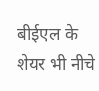बीईएल के शेयर भी नीचे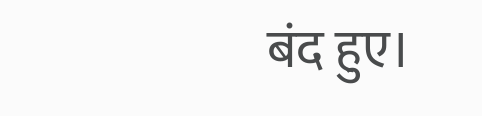बंद हुए।